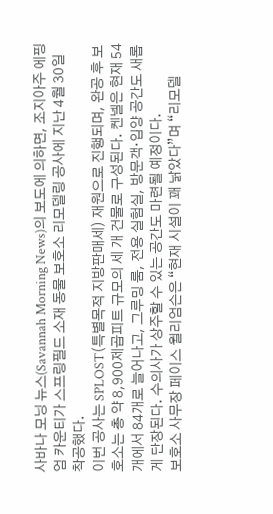사바나 모닝 뉴스(Savannah Morning News)의 보도에 의하면, 조지아주 에핑엄 카운티가 스프링필드 소재 동물 보호소 리모델링 공사에 지난 4월 30일 착공했다.
이번 공사는 SPLOST(특별목적 지방판매세) 재원으로 진행되며, 완공 후 보호소는 총 약 8,900제곱피트 규모의 세 개 건물로 구성된다. 켄넬은 현재 54개에서 84개로 늘어나고, 그루밍 룸, 전용 실험실, 방문객·입양 공간도 새롭게 단장된다. 수의사가 상주할 수 있는 공간도 마련될 예정이다.
보호소 사무장 페이스 윌리엄슨은 “현재 시설이 꽤 낡았다”며 “리모델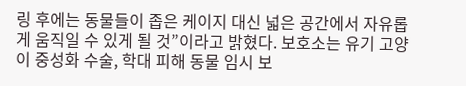링 후에는 동물들이 좁은 케이지 대신 넓은 공간에서 자유롭게 움직일 수 있게 될 것”이라고 밝혔다. 보호소는 유기 고양이 중성화 수술, 학대 피해 동물 임시 보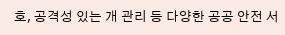호, 공격성 있는 개 관리 등 다양한 공공 안전 서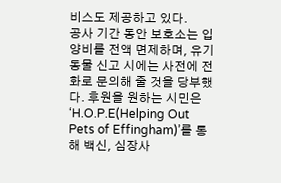비스도 제공하고 있다.
공사 기간 동안 보호소는 입양비를 전액 면제하며, 유기 동물 신고 시에는 사전에 전화로 문의해 줄 것을 당부했다. 후원을 원하는 시민은 ‘H.O.P.E(Helping Out Pets of Effingham)’를 통해 백신, 심장사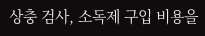상충 검사, 소독제 구입 비용을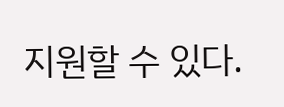지원할 수 있다.